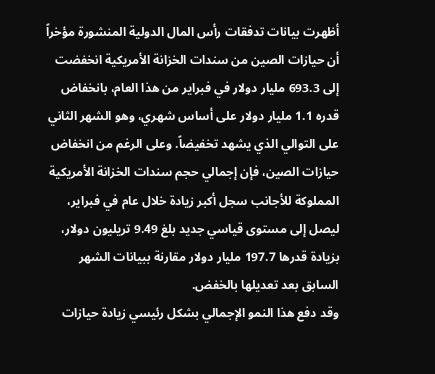أظهرت بيانات تدفقات رأس المال الدولية المنشورة مؤخراً أن حيازات الصين من سندات الخزانة الأمريكية انخفضت إلى 693.3 مليار دولار في فبراير من هذا العام، بانخفاض قدره 1.1 مليار دولار على أساس شهري، وهو الشهر الثاني على التوالي الذي يشهد تخفيضاً. وعلى الرغم من انخفاض حيازات الصين، فإن إجمالي حجم سندات الخزانة الأمريكية المملوكة للأجانب سجل أكبر زيادة خلال عام في فبراير، ليصل إلى مستوى قياسي جديد بلغ 9.49 تريليون دولار، بزيادة قدرها 197.7 مليار دولار مقارنة ببيانات الشهر السابق بعد تعديلها بالخفض.
وقد دفع هذا النمو الإجمالي بشكل رئيسي زيادة حيازات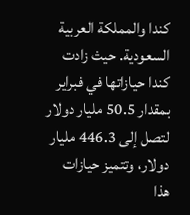كندا والمملكة العربية السعودية. حيث زادت كندا حيازاتها في فبراير بمقدار 50.5 مليار دولار لتصل إلى 446.3 مليار دولار، وتتميز حيازات هذا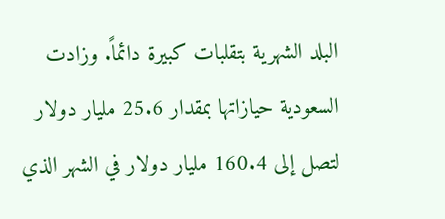البلد الشهرية بتقلبات كبيرة دائماً. وزادت السعودية حيازاتها بمقدار 25.6 مليار دولار لتصل إلى 160.4 مليار دولار في الشهر الذي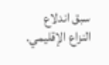سبق اندلاع النزاع الإقليمي.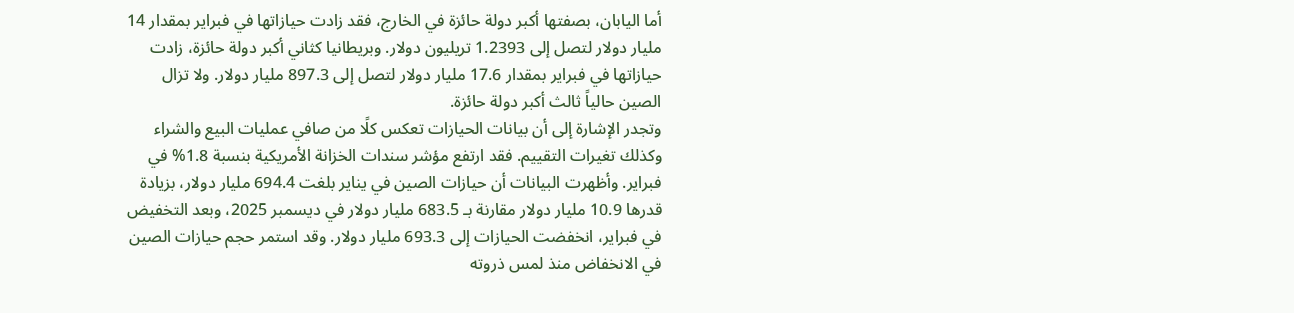أما اليابان، بصفتها أكبر دولة حائزة في الخارج، فقد زادت حيازاتها في فبراير بمقدار 14 مليار دولار لتصل إلى 1.2393 تريليون دولار. وبريطانيا كثاني أكبر دولة حائزة، زادت حيازاتها في فبراير بمقدار 17.6 مليار دولار لتصل إلى 897.3 مليار دولار. ولا تزال الصين حالياً ثالث أكبر دولة حائزة.
وتجدر الإشارة إلى أن بيانات الحيازات تعكس كلًا من صافي عمليات البيع والشراء وكذلك تغيرات التقييم. فقد ارتفع مؤشر سندات الخزانة الأمريكية بنسبة 1.8% في فبراير. وأظهرت البيانات أن حيازات الصين في يناير بلغت 694.4 مليار دولار، بزيادة قدرها 10.9 مليار دولار مقارنة بـ 683.5 مليار دولار في ديسمبر 2025، وبعد التخفيض في فبراير، انخفضت الحيازات إلى 693.3 مليار دولار. وقد استمر حجم حيازات الصين في الانخفاض منذ لمس ذروته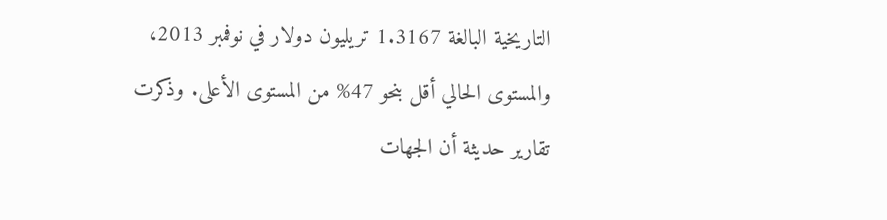التاريخية البالغة 1.3167 تريليون دولار في نوفمبر 2013، والمستوى الحالي أقل بنحو 47% من المستوى الأعلى. وذكرت تقارير حديثة أن الجهات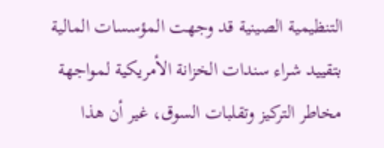التنظيمية الصينية قد وجهت المؤسسات المالية بتقييد شراء سندات الخزانة الأمريكية لمواجهة مخاطر التركيز وتقلبات السوق، غير أن هذا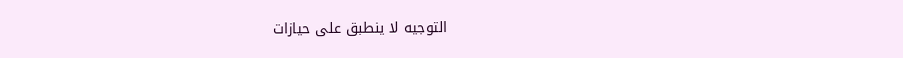التوجيه لا ينطبق على حيازات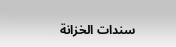سندات الخزانة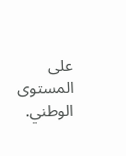على المستوى الوطني.